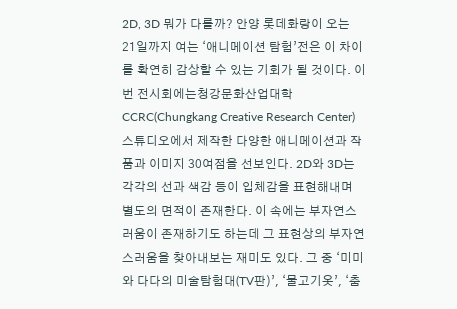2D, 3D 뭐가 다를까? 안양 롯데화랑이 오는 21일까지 여는 ‘애니메이션 탐험’전은 이 차이를 확연히 감상할 수 있는 기회가 될 것이다. 이번 전시회에는청강문화산업대학 CCRC(Chungkang Creative Research Center)스튜디오에서 제작한 다양한 애니메이션과 작품과 이미지 30여점을 선보인다. 2D와 3D는 각각의 선과 색감 등이 입체감을 표현해내며 별도의 면적이 존재한다. 이 속에는 부자연스러움이 존재하기도 하는데 그 표현상의 부자연스러움을 찾아내보는 재미도 있다. 그 중 ‘미미와 다다의 미술탐험대(TV판)’, ‘물고기옷’, ‘춤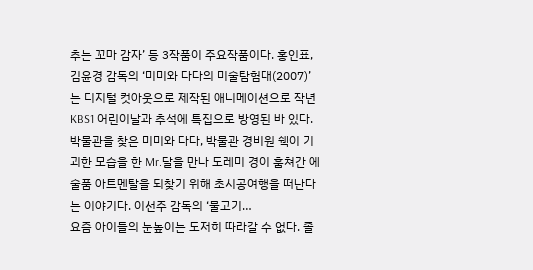추는 꼬마 감자’ 등 3작품이 주요작품이다. 홍인표, 김윤경 감독의 ‘미미와 다다의 미술탐험대(2007)’는 디지털 컷아웃으로 제작된 애니메이션으로 작년 KBS1 어린이날과 추석에 특집으로 방영된 바 있다. 박물관을 찾은 미미와 다다, 박물관 경비원 쉑이 기괴한 모습을 한 Mr.달을 만나 도레미 경이 훔쳐간 에술품 아트멘탈을 되찾기 위해 초시공여행을 떠난다는 이야기다. 이선주 감독의 ‘물고기…
요즘 아이들의 눈높이는 도저히 따라갈 수 없다. 졸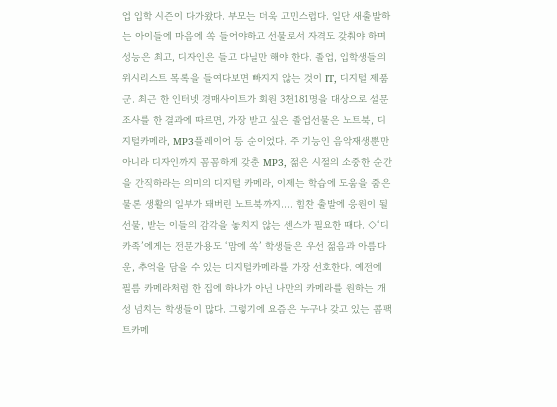업 입학 시즌이 다가왔다. 부모는 더욱 고민스럽다. 일단 새출발하는 아이들에 마음에 쏙 들어야하고 선물로서 자격도 갖춰야 하며 성능은 최고, 디자인은 들고 다닐만 해야 한다. 졸업, 입학생들의 위시리스트 목록을 들여다보면 빠지지 않는 것이 IT, 디지털 제품군. 최근 한 인터넷 경매사이트가 회원 3천181명을 대상으로 설문조사를 한 결과에 따르면, 가장 받고 싶은 졸업선물은 노트북, 디지털카메라, MP3플레이어 등 순이었다. 주 기능인 음악재생뿐만 아니라 디자인까지 꼼꼼하게 갖춘 MP3, 젊은 시절의 소중한 순간을 간직하라는 의미의 디지털 카메라, 이제는 학습에 도움을 줌은 물론 생활의 일부가 돼버린 노트북까지…. 힘찬 출발에 응원이 될 선물, 받는 이들의 감각을 놓치지 않는 센스가 필요한 때다. ◇‘디카족’에게는 전문가용도 ‘맘에 쏙’ 학생들은 우선 젊음과 아름다운, 추억을 담을 수 있는 디지털카메라를 가장 선호한다. 예전에 필름 카메라처럼 한 집에 하나가 아닌 나만의 카메라를 원하는 개성 넘치는 학생들이 많다. 그렇기에 요즘은 누구나 갖고 있는 콤팩트카메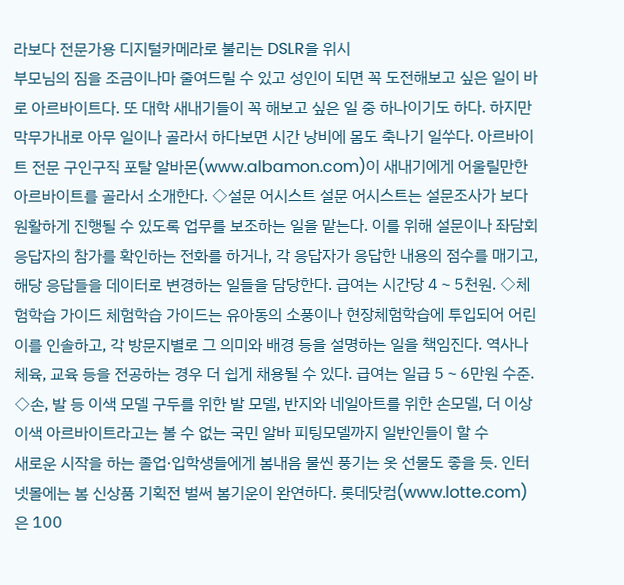라보다 전문가용 디지털카메라로 불리는 DSLR을 위시
부모님의 짐을 조금이나마 줄여드릴 수 있고 성인이 되면 꼭 도전해보고 싶은 일이 바로 아르바이트다. 또 대학 새내기들이 꼭 해보고 싶은 일 중 하나이기도 하다. 하지만 막무가내로 아무 일이나 골라서 하다보면 시간 낭비에 몸도 축나기 일쑤다. 아르바이트 전문 구인구직 포탈 알바몬(www.albamon.com)이 새내기에게 어울릴만한 아르바이트를 골라서 소개한다. ◇설문 어시스트 설문 어시스트는 설문조사가 보다 원활하게 진행될 수 있도록 업무를 보조하는 일을 맡는다. 이를 위해 설문이나 좌담회 응답자의 참가를 확인하는 전화를 하거나, 각 응답자가 응답한 내용의 점수를 매기고, 해당 응답들을 데이터로 변경하는 일들을 담당한다. 급여는 시간당 4∼5천원. ◇체험학습 가이드 체험학습 가이드는 유아동의 소풍이나 현장체험학습에 투입되어 어린이를 인솔하고, 각 방문지별로 그 의미와 배경 등을 설명하는 일을 책임진다. 역사나 체육, 교육 등을 전공하는 경우 더 쉽게 채용될 수 있다. 급여는 일급 5∼6만원 수준. ◇손, 발 등 이색 모델 구두를 위한 발 모델, 반지와 네일아트를 위한 손모델, 더 이상 이색 아르바이트라고는 볼 수 없는 국민 알바 피팅모델까지 일반인들이 할 수
새로운 시작을 하는 졸업·입학생들에게 봄내음 물씬 풍기는 옷 선물도 좋을 듯. 인터넷몰에는 봄 신상품 기획전 벌써 봄기운이 완연하다. 롯데닷컴(www.lotte.com)은 100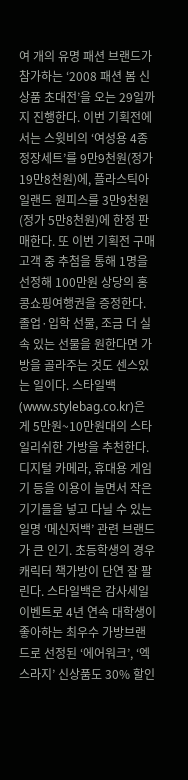여 개의 유명 패션 브랜드가 참가하는 ‘2008 패션 봄 신상품 초대전’을 오는 29일까지 진행한다. 이번 기획전에서는 스윗비의 ‘여성용 4종 정장세트’를 9만9천원(정가 19만8천원)에, 플라스틱아일랜드 원피스를 3만9천원(정가 5만8천원)에 한정 판매한다. 또 이번 기획전 구매 고객 중 추첨을 통해 1명을 선정해 100만원 상당의 홍콩쇼핑여행권을 증정한다. 졸업·입학 선물, 조금 더 실속 있는 선물을 원한다면 가방을 골라주는 것도 센스있는 일이다. 스타일백(www.stylebag.co.kr)은 게 5만원~10만원대의 스타일리쉬한 가방을 추천한다.디지털 카메라, 휴대용 게임기 등을 이용이 늘면서 작은 기기들을 넣고 다닐 수 있는 일명 ‘메신저백’ 관련 브랜드가 큰 인기. 초등학생의 경우 캐릭터 책가방이 단연 잘 팔린다. 스타일백은 감사세일 이벤트로 4년 연속 대학생이 좋아하는 최우수 가방브랜드로 선정된 ‘에어워크’, ‘엑스라지’ 신상품도 30% 할인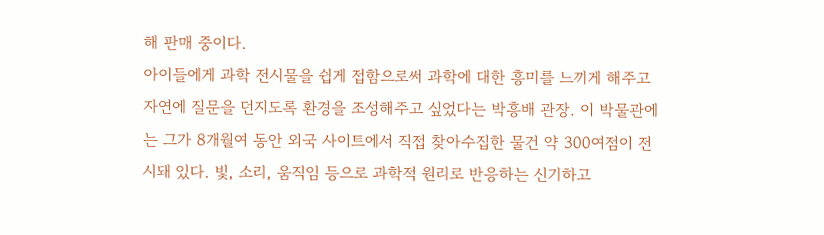해 판매 중이다.
아이들에게 과학 전시물을 쉽게 접함으로써 과학에 대한 흥미를 느끼게 해주고 자연에 질문을 던지도록 환경을 조성해주고 싶었다는 박흥배 관장. 이 박물관에는 그가 8개월여 동안 외국 사이트에서 직접 찾아수집한 물건 약 300여점이 전시돼 있다. 빛, 소리, 움직임 등으로 과학적 원리로 반응하는 신기하고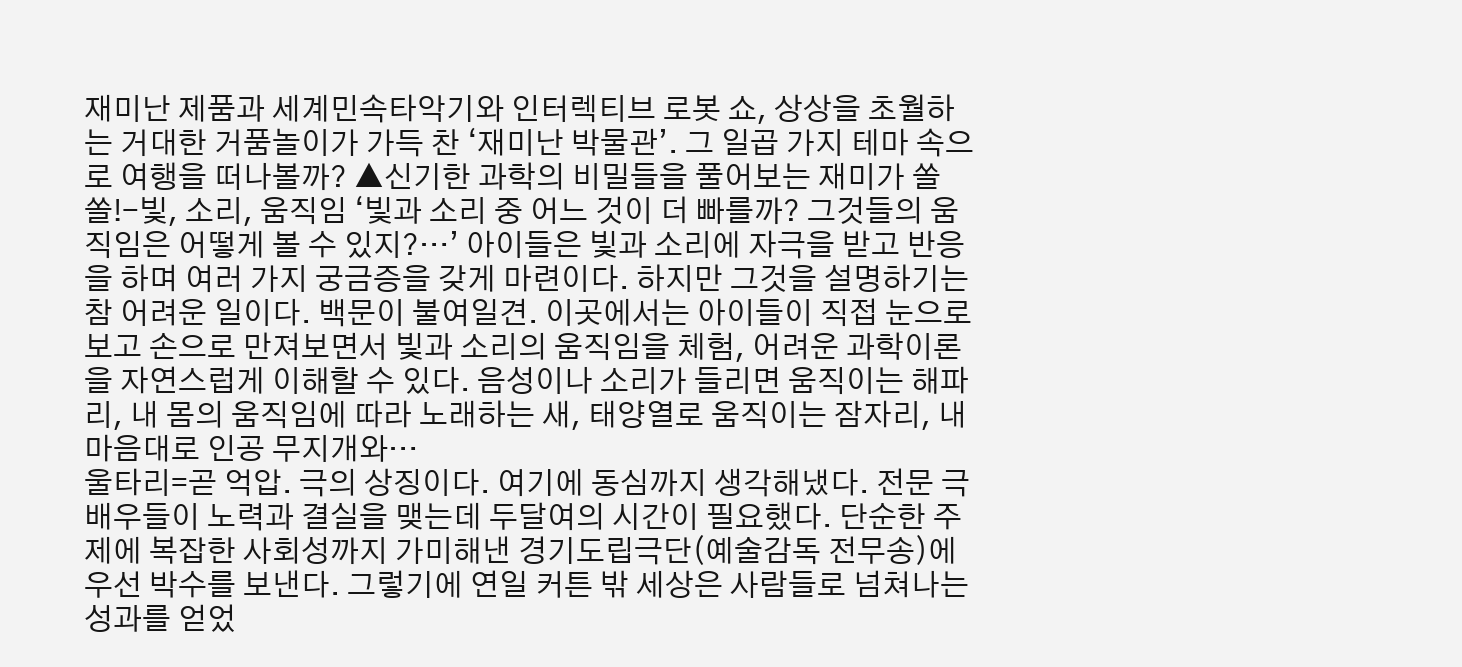재미난 제품과 세계민속타악기와 인터렉티브 로봇 쇼, 상상을 초월하는 거대한 거품놀이가 가득 찬 ‘재미난 박물관’. 그 일곱 가지 테마 속으로 여행을 떠나볼까? ▲신기한 과학의 비밀들을 풀어보는 재미가 쏠쏠!-빛, 소리, 움직임 ‘빛과 소리 중 어느 것이 더 빠를까? 그것들의 움직임은 어떻게 볼 수 있지?…’ 아이들은 빛과 소리에 자극을 받고 반응을 하며 여러 가지 궁금증을 갖게 마련이다. 하지만 그것을 설명하기는 참 어려운 일이다. 백문이 불여일견. 이곳에서는 아이들이 직접 눈으로 보고 손으로 만져보면서 빛과 소리의 움직임을 체험, 어려운 과학이론을 자연스럽게 이해할 수 있다. 음성이나 소리가 들리면 움직이는 해파리, 내 몸의 움직임에 따라 노래하는 새, 태양열로 움직이는 잠자리, 내 마음대로 인공 무지개와…
울타리=곧 억압. 극의 상징이다. 여기에 동심까지 생각해냈다. 전문 극 배우들이 노력과 결실을 맺는데 두달여의 시간이 필요했다. 단순한 주제에 복잡한 사회성까지 가미해낸 경기도립극단(예술감독 전무송)에 우선 박수를 보낸다. 그렇기에 연일 커튼 밖 세상은 사람들로 넘쳐나는 성과를 얻었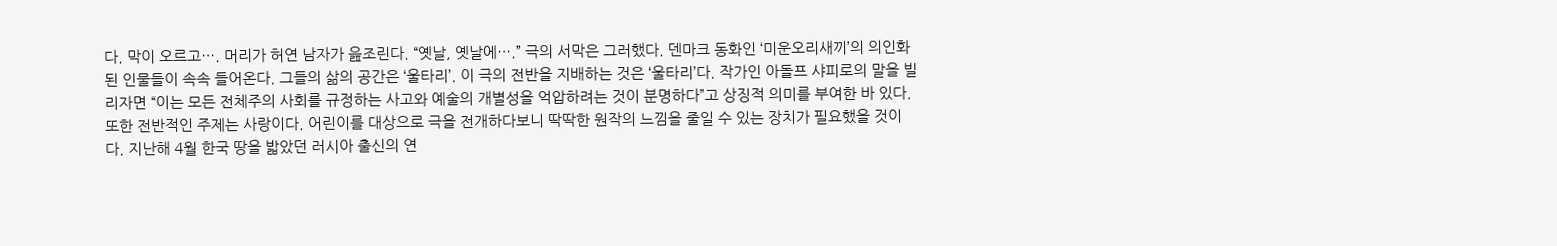다. 막이 오르고…. 머리가 허연 남자가 읊조린다. “옛날, 옛날에….” 극의 서막은 그러했다. 덴마크 동화인 ‘미운오리새끼’의 의인화된 인물들이 속속 들어온다. 그들의 삶의 공간은 ‘울타리’. 이 극의 전반을 지배하는 것은 ‘울타리’다. 작가인 아돌프 샤피로의 말을 빌리자면 “이는 모든 전체주의 사회를 규정하는 사고와 예술의 개별성을 억압하려는 것이 분명하다”고 상징적 의미를 부여한 바 있다. 또한 전반적인 주제는 사랑이다. 어린이를 대상으로 극을 전개하다보니 딱딱한 원작의 느낌을 줄일 수 있는 장치가 필요했을 것이다. 지난해 4월 한국 땅을 밟았던 러시아 출신의 연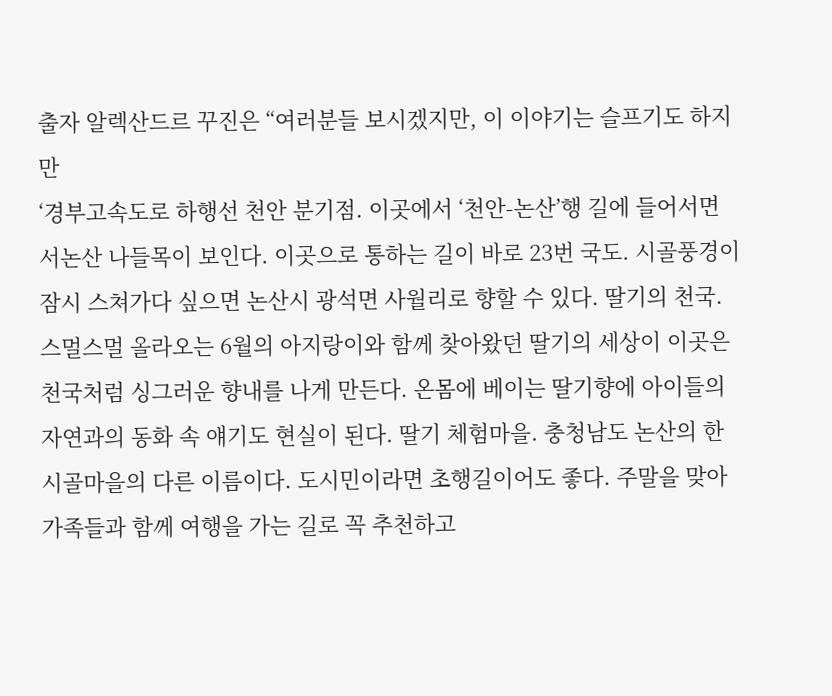출자 알렉산드르 꾸진은 “여러분들 보시겠지만, 이 이야기는 슬프기도 하지만
‘경부고속도로 하행선 천안 분기점. 이곳에서 ‘천안-논산’행 길에 들어서면 서논산 나들목이 보인다. 이곳으로 통하는 길이 바로 23번 국도. 시골풍경이 잠시 스쳐가다 싶으면 논산시 광석면 사월리로 향할 수 있다. 딸기의 천국. 스멀스멀 올라오는 6월의 아지랑이와 함께 찾아왔던 딸기의 세상이 이곳은 천국처럼 싱그러운 향내를 나게 만든다. 온몸에 베이는 딸기향에 아이들의 자연과의 동화 속 얘기도 현실이 된다. 딸기 체험마을. 충청남도 논산의 한 시골마을의 다른 이름이다. 도시민이라면 초행길이어도 좋다. 주말을 맞아 가족들과 함께 여행을 가는 길로 꼭 추천하고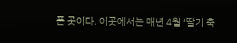픈 곳이다. 이곳에서는 매년 4월 ‘딸기 축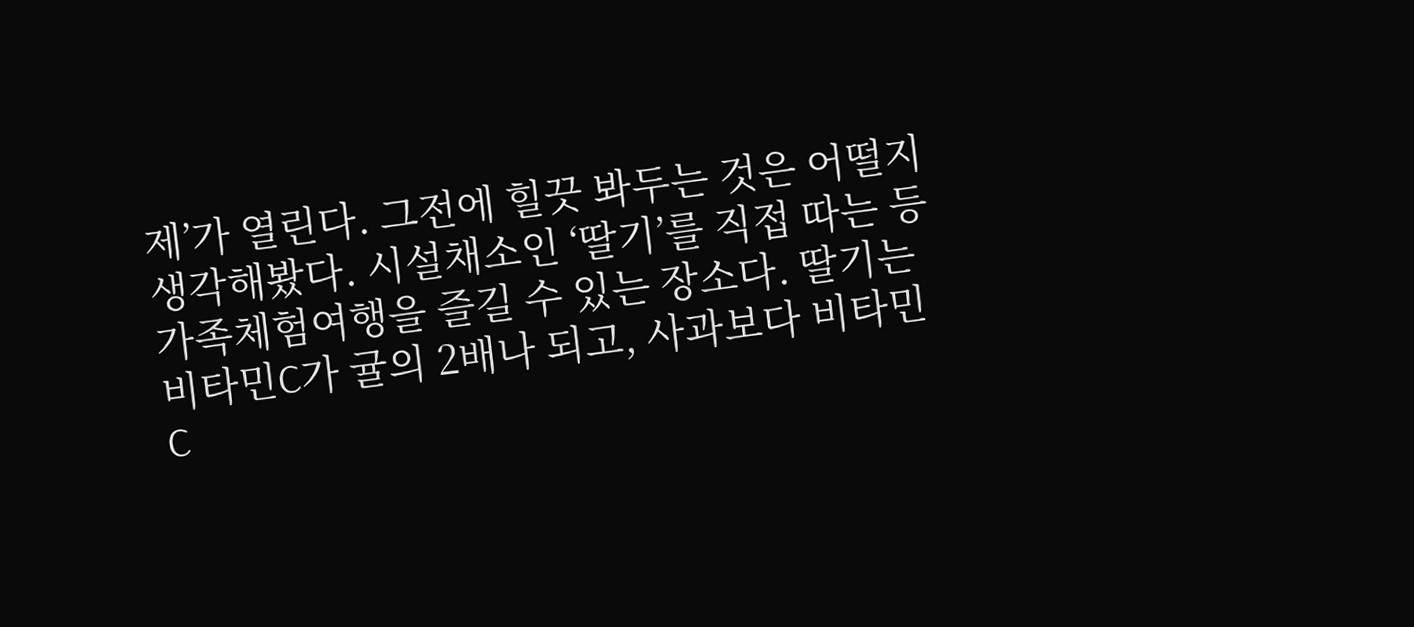제’가 열린다. 그전에 힐끗 봐두는 것은 어떨지 생각해봤다. 시설채소인 ‘딸기’를 직접 따는 등 가족체험여행을 즐길 수 있는 장소다. 딸기는 비타민C가 귤의 2배나 되고, 사과보다 비타민C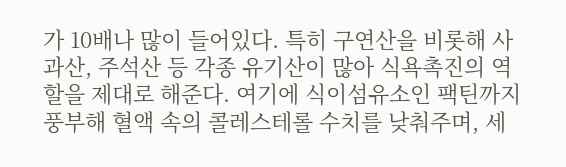가 10배나 많이 들어있다. 특히 구연산을 비롯해 사과산, 주석산 등 각종 유기산이 많아 식욕촉진의 역할을 제대로 해준다. 여기에 식이섬유소인 팩틴까지 풍부해 혈액 속의 콜레스테롤 수치를 낮춰주며, 세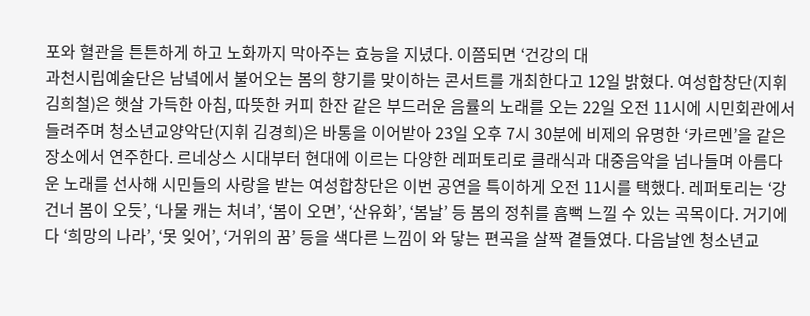포와 혈관을 튼튼하게 하고 노화까지 막아주는 효능을 지녔다. 이쯤되면 ‘건강의 대
과천시립예술단은 남녘에서 불어오는 봄의 향기를 맞이하는 콘서트를 개최한다고 12일 밝혔다. 여성합창단(지휘 김희철)은 햇살 가득한 아침, 따뜻한 커피 한잔 같은 부드러운 음률의 노래를 오는 22일 오전 11시에 시민회관에서 들려주며 청소년교양악단(지휘 김경희)은 바통을 이어받아 23일 오후 7시 30분에 비제의 유명한 ‘카르멘’을 같은 장소에서 연주한다. 르네상스 시대부터 현대에 이르는 다양한 레퍼토리로 클래식과 대중음악을 넘나들며 아름다운 노래를 선사해 시민들의 사랑을 받는 여성합창단은 이번 공연을 특이하게 오전 11시를 택했다. 레퍼토리는 ‘강 건너 봄이 오듯’, ‘나물 캐는 처녀’, ‘봄이 오면’, ‘산유화’, ‘봄날’ 등 봄의 정취를 흠뻑 느낄 수 있는 곡목이다. 거기에다 ‘희망의 나라’, ‘못 잊어’, ‘거위의 꿈’ 등을 색다른 느낌이 와 닿는 편곡을 살짝 곁들였다. 다음날엔 청소년교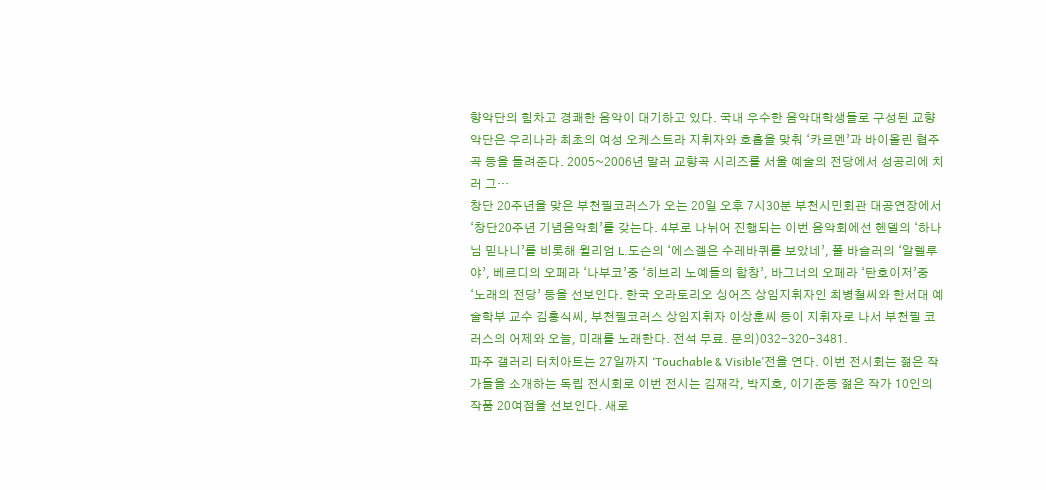향악단의 힘차고 경쾌한 음악이 대기하고 있다. 국내 우수한 음악대학생들로 구성된 교향악단은 우리나라 최초의 여성 오케스트라 지휘자와 호흡을 맞춰 ‘카르멘’과 바이올린 협주곡 등을 들려준다. 2005~2006년 말러 교향곡 시리즈를 서울 예술의 전당에서 성공리에 치러 그…
창단 20주년을 맞은 부천필코러스가 오는 20일 오후 7시30분 부천시민회관 대공연장에서 ‘창단20주년 기념음악회’를 갖는다. 4부로 나뉘어 진행되는 이번 음악회에선 헨델의 ‘하나님 믿나니’를 비롯해 윌리엄 L.도슨의 ‘에스겔은 수레바퀴를 보았네’, 폴 바슬러의 ‘알렐루야’, 베르디의 오페라 ‘나부코’중 ‘히브리 노예들의 합창’, 바그너의 오페라 ‘탄호이저’중 ‘노래의 전당’ 등을 선보인다. 한국 오라토리오 싱어즈 상임지휘자인 최병철씨와 한서대 예술학부 교수 김홍식씨, 부천필코러스 상임지휘자 이상훈씨 등이 지휘자로 나서 부천필 코러스의 어제와 오늘, 미래를 노래한다. 전석 무료. 문의)032-320-3481.
파주 갤러리 터치아트는 27일까지 ‘Touchable & Visible’전을 연다. 이번 전시회는 젊은 작가들을 소개하는 독립 전시회로 이번 전시는 김재각, 박지호, 이기준등 젊은 작가 10인의 작품 20여점을 선보인다. 새로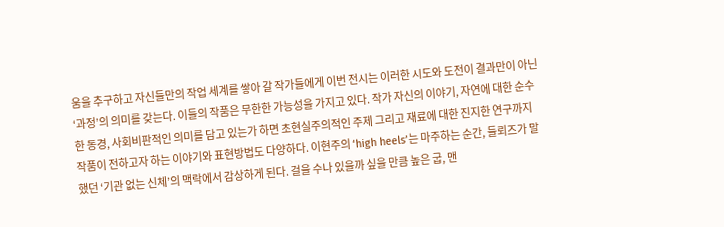움을 추구하고 자신들만의 작업 세계를 쌓아 갈 작가들에게 이번 전시는 이러한 시도와 도전이 결과만이 아닌 ‘과정’의 의미를 갖는다. 이들의 작품은 무한한 가능성을 가지고 있다. 작가 자신의 이야기, 자연에 대한 순수한 동경, 사회비판적인 의미를 담고 있는가 하면 초현실주의적인 주제 그리고 재료에 대한 진지한 연구까지 작품이 전하고자 하는 이야기와 표현방법도 다양하다. 이현주의 ‘high heels’는 마주하는 순간, 들뢰즈가 말했던 ‘기관 없는 신체’의 맥락에서 감상하게 된다. 걸을 수나 있을까 싶을 만큼 높은 굽, 맨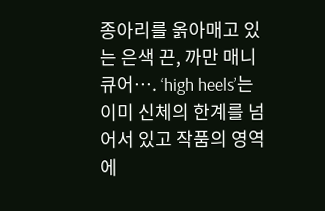종아리를 옭아매고 있는 은색 끈, 까만 매니큐어…. ‘high heels’는 이미 신체의 한계를 넘어서 있고 작품의 영역에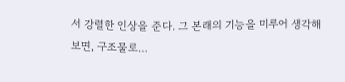서 강렬한 인상을 준다. 그 본래의 기능을 미루어 생각해 보면, 구조물로…